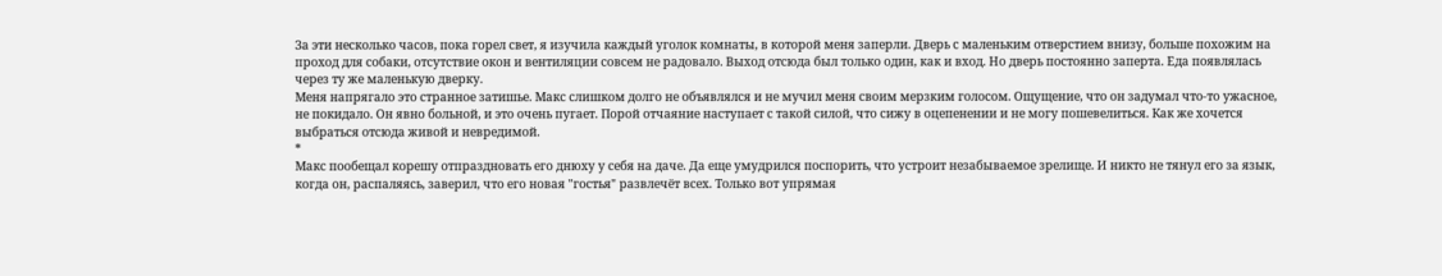За эти несколько часов, пока горел свет, я изучила каждый уголок комнаты, в которой меня заперли. Дверь с маленьким отверстием внизу, больше похожим на проход для собаки, отсутствие окон и вентиляции совсем не радовало. Выход отсюда был только один, как и вход. Но дверь постоянно заперта. Еда появлялась через ту же маленькую дверку.
Меня напрягало это странное затишье. Макс слишком долго не объявлялся и не мучил меня своим мерзким голосом. Ощущение, что он задумал что-то ужасное, не покидало. Он явно больной, и это очень пугает. Порой отчаяние наступает с такой силой, что сижу в оцепенении и не могу пошевелиться. Как же хочется выбраться отсюда живой и невредимой.
*
Макс пообещал корешу отпраздновать его днюху у себя на даче. Да еще умудрился поспорить, что устроит незабываемое зрелище. И никто не тянул его за язык, когда он, распаляясь, заверил, что его новая "гостья" развлечёт всех. Только вот упрямая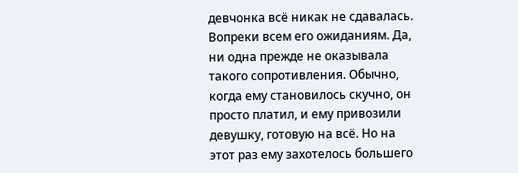девчонка всё никак не сдавалась. Вопреки всем его ожиданиям. Да, ни одна прежде не оказывала такого сопротивления. Обычно, когда ему становилось скучно, он просто платил, и ему привозили девушку, готовую на всё. Но на этот раз ему захотелось большего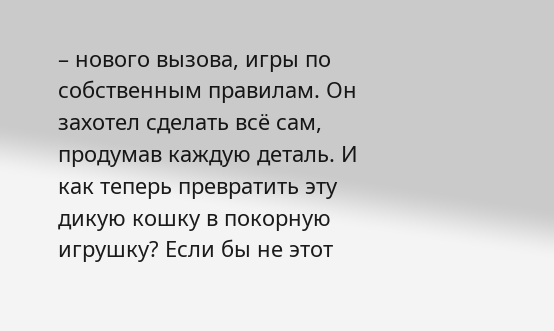– нового вызова, игры по собственным правилам. Он захотел сделать всё сам, продумав каждую деталь. И как теперь превратить эту дикую кошку в покорную игрушку? Если бы не этот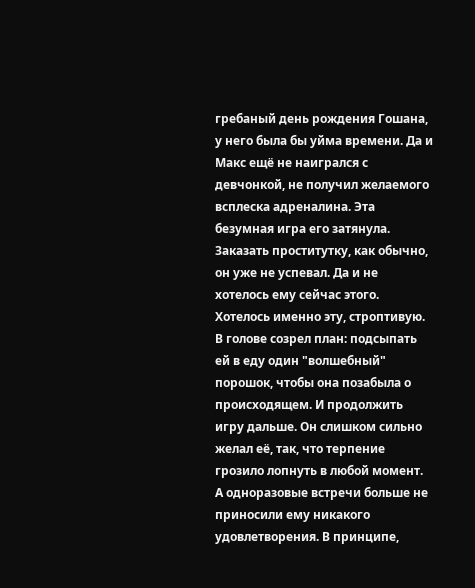гребаный день рождения Гошана, у него была бы уйма времени. Да и Макс ещё не наигрался с девчонкой, не получил желаемого всплеска адреналина. Эта безумная игра его затянула.
Заказать проститутку, как обычно, он уже не успевал. Да и не хотелось ему сейчас этого. Хотелось именно эту, строптивую.
В голове созрел план: подсыпать ей в еду один "волшебный" порошок, чтобы она позабыла о происходящем. И продолжить игру дальше. Он слишком сильно желал её, так, что терпение грозило лопнуть в любой момент. А одноразовые встречи больше не приносили ему никакого удовлетворения. В принципе,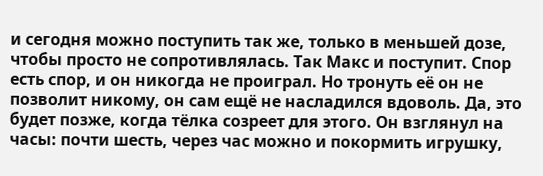и сегодня можно поступить так же, только в меньшей дозе, чтобы просто не сопротивлялась. Так Макс и поступит. Спор есть спор, и он никогда не проиграл. Но тронуть её он не позволит никому, он сам ещё не насладился вдоволь. Да, это будет позже, когда тёлка созреет для этого. Он взглянул на часы: почти шесть, через час можно и покормить игрушку,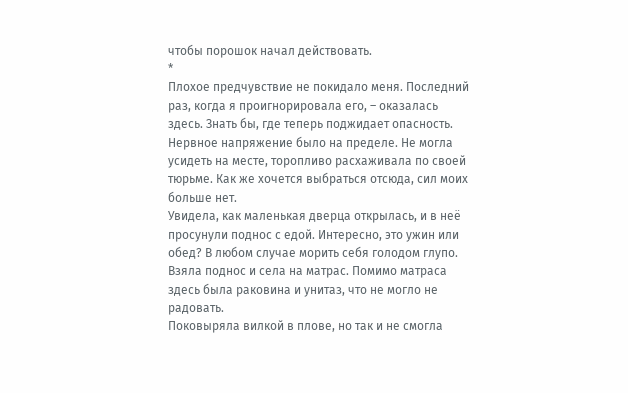чтобы порошок начал действовать.
*
Плохое предчувствие не покидало меня. Последний раз, когда я проигнорировала его, – оказалась здесь. Знать бы, где теперь поджидает опасность. Нервное напряжение было на пределе. Не могла усидеть на месте, торопливо расхаживала по своей тюрьме. Как же хочется выбраться отсюда, сил моих больше нет.
Увидела, как маленькая дверца открылась, и в неё просунули поднос с едой. Интересно, это ужин или обед? В любом случае морить себя голодом глупо. Взяла поднос и села на матрас. Помимо матраса здесь была раковина и унитаз, что не могло не радовать.
Поковыряла вилкой в плове, но так и не смогла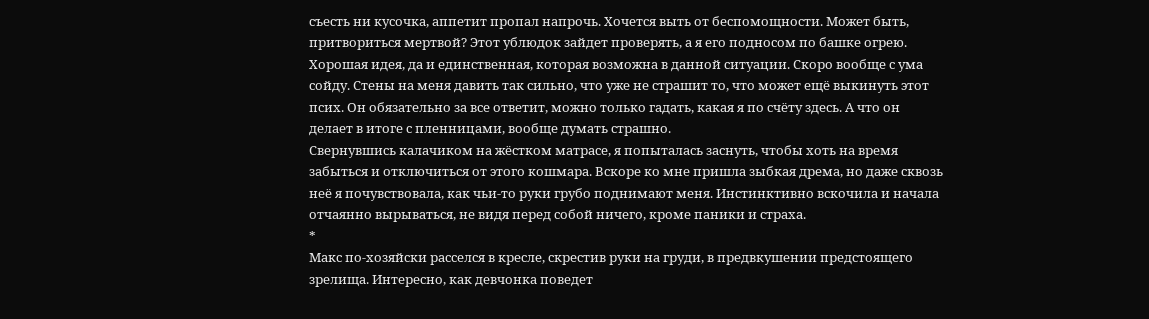съесть ни кусочка, аппетит пропал напрочь. Хочется выть от беспомощности. Может быть, притвориться мертвой? Этот ублюдок зайдет проверять, а я его подносом по башке огрею. Хорошая идея, да и единственная, которая возможна в данной ситуации. Скоро вообще с ума сойду. Стены на меня давить так сильно, что уже не страшит то, что может ещё выкинуть этот псих. Он обязательно за все ответит, можно только гадать, какая я по счёту здесь. А что он делает в итоге с пленницами, вообще думать страшно.
Свернувшись калачиком на жёстком матрасе, я попыталась заснуть, чтобы хоть на время забыться и отключиться от этого кошмара. Вскоре ко мне пришла зыбкая дрема, но даже сквозь неё я почувствовала, как чьи-то руки грубо поднимают меня. Инстинктивно вскочила и начала отчаянно вырываться, не видя перед собой ничего, кроме паники и страха.
*
Макс по-хозяйски расселся в кресле, скрестив руки на груди, в предвкушении предстоящего зрелища. Интересно, как девчонка поведет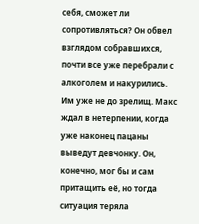себя, сможет ли сопротивляться? Он обвел взглядом собравшихся, почти все уже перебрали с алкоголем и накурились. Им уже не до зрелищ. Макс ждал в нетерпении, когда уже наконец пацаны выведут девчонку. Он, конечно, мог бы и сам притащить её, но тогда ситуация теряла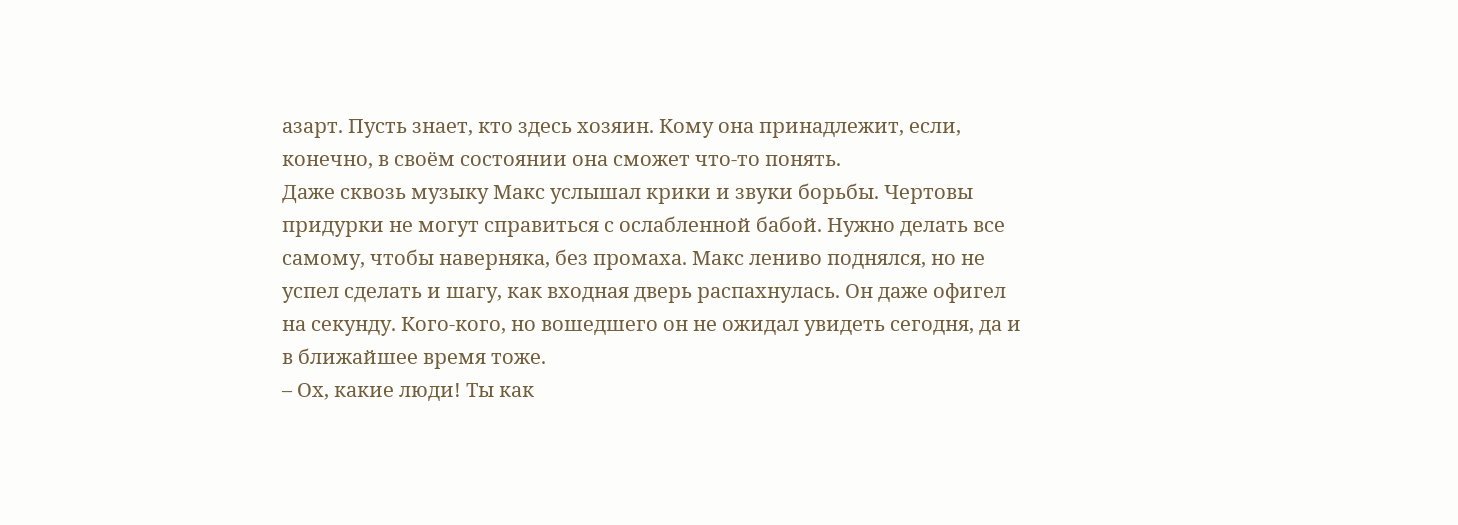азарт. Пусть знает, кто здесь хозяин. Кому она принадлежит, если, конечно, в своём состоянии она сможет что-то понять.
Даже сквозь музыку Макс услышал крики и звуки борьбы. Чертовы придурки не могут справиться с ослабленной бабой. Нужно делать все самому, чтобы наверняка, без промаха. Макс лениво поднялся, но не успел сделать и шагу, как входная дверь распахнулась. Он даже офигел на секунду. Кого-кого, но вошедшего он не ожидал увидеть сегодня, да и в ближайшее время тоже.
– Ох, какие люди! Ты как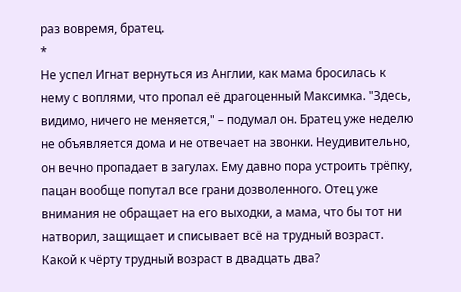раз вовремя, братец.
*
Не успел Игнат вернуться из Англии, как мама бросилась к нему с воплями, что пропал её драгоценный Максимка. "Здесь, видимо, ничего не меняется," – подумал он. Братец уже неделю не объявляется дома и не отвечает на звонки. Неудивительно, он вечно пропадает в загулах. Ему давно пора устроить трёпку, пацан вообще попутал все грани дозволенного. Отец уже внимания не обращает на его выходки, а мама, что бы тот ни натворил, защищает и списывает всё на трудный возраст. Какой к чёрту трудный возраст в двадцать два?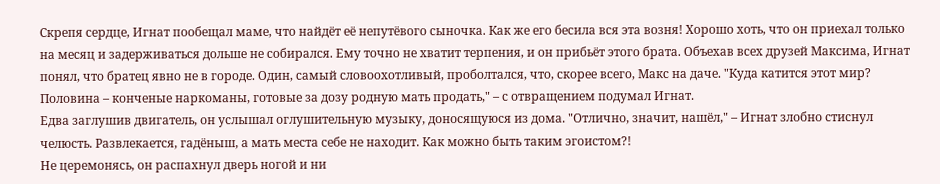Скрепя сердце, Игнат пообещал маме, что найдёт её непутёвого сыночка. Как же его бесила вся эта возня! Хорошо хоть, что он приехал только на месяц и задерживаться дольше не собирался. Ему точно не хватит терпения, и он прибьёт этого брата. Объехав всех друзей Максима, Игнат понял, что братец явно не в городе. Один, самый словоохотливый, проболтался, что, скорее всего, Макс на даче. "Куда катится этот мир? Половина – конченые наркоманы, готовые за дозу родную мать продать," – с отвращением подумал Игнат.
Едва заглушив двигатель, он услышал оглушительную музыку, доносящуюся из дома. "Отлично, значит, нашёл," – Игнат злобно стиснул челюсть. Развлекается, гадёныш, а мать места себе не находит. Как можно быть таким эгоистом?!
Не церемонясь, он распахнул дверь ногой и ни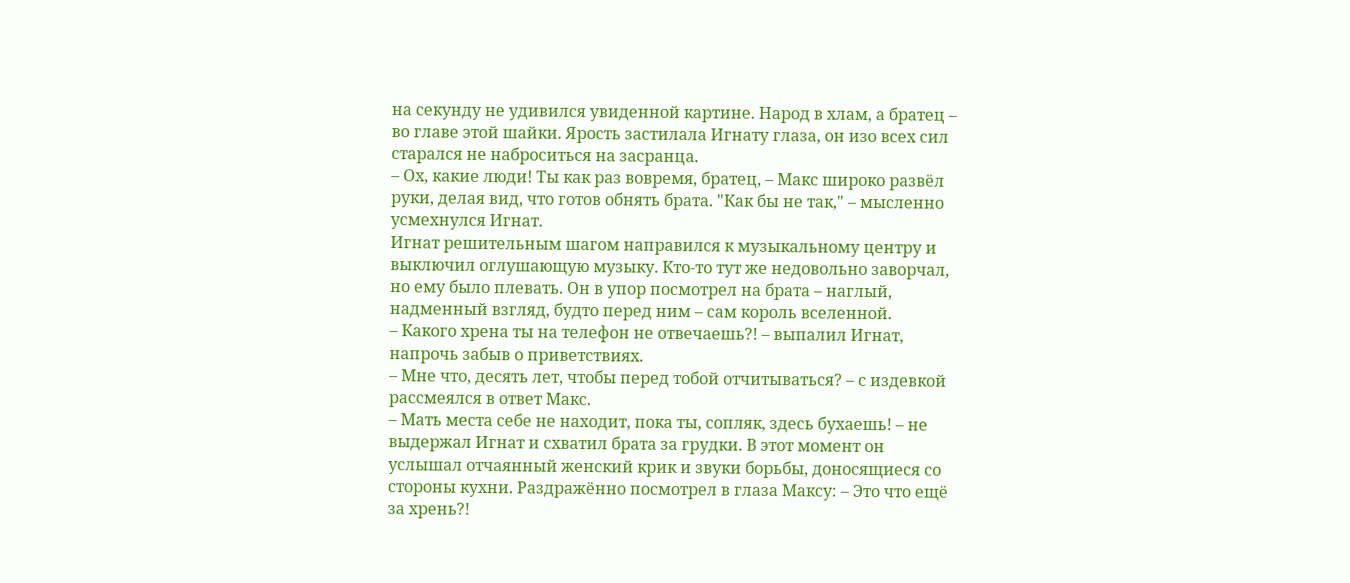на секунду не удивился увиденной картине. Народ в хлам, а братец – во главе этой шайки. Ярость застилала Игнату глаза, он изо всех сил старался не наброситься на засранца.
– Ох, какие люди! Ты как раз вовремя, братец, – Макс широко развёл руки, делая вид, что готов обнять брата. "Как бы не так," – мысленно усмехнулся Игнат.
Игнат решительным шагом направился к музыкальному центру и выключил оглушающую музыку. Кто-то тут же недовольно заворчал, но ему было плевать. Он в упор посмотрел на брата – наглый, надменный взгляд, будто перед ним – сам король вселенной.
– Какого хрена ты на телефон не отвечаешь?! – выпалил Игнат, напрочь забыв о приветствиях.
– Мне что, десять лет, чтобы перед тобой отчитываться? – с издевкой рассмеялся в ответ Макс.
– Мать места себе не находит, пока ты, сопляк, здесь бухаешь! – не выдержал Игнат и схватил брата за грудки. В этот момент он услышал отчаянный женский крик и звуки борьбы, доносящиеся со стороны кухни. Раздражённо посмотрел в глаза Максу: – Это что ещё за хрень?!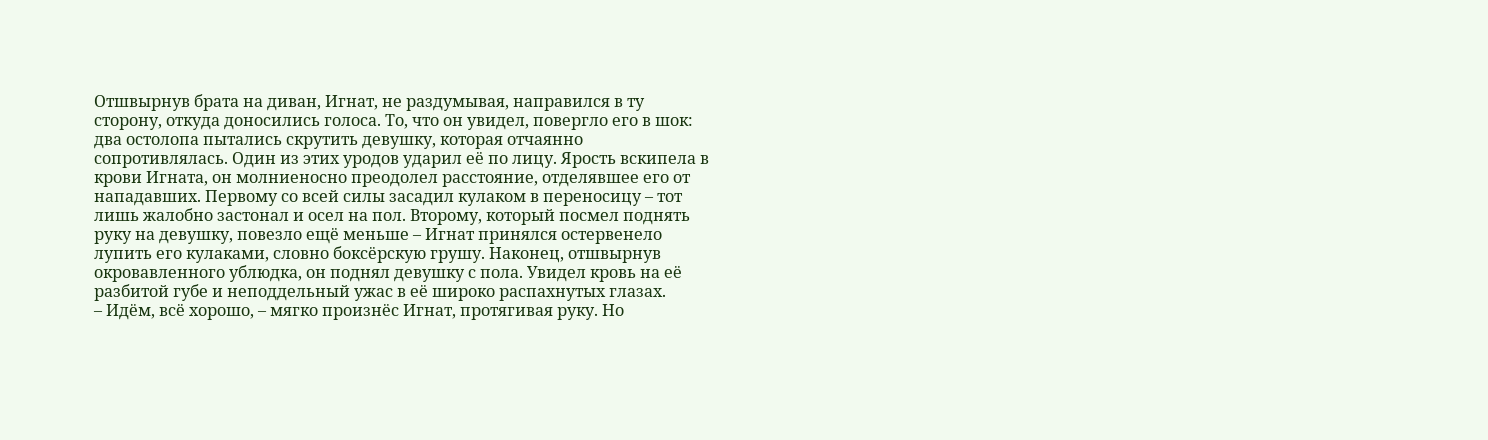Отшвырнув брата на диван, Игнат, не раздумывая, направился в ту сторону, откуда доносились голоса. То, что он увидел, повергло его в шок: два остолопа пытались скрутить девушку, которая отчаянно сопротивлялась. Один из этих уродов ударил её по лицу. Ярость вскипела в крови Игната, он молниеносно преодолел расстояние, отделявшее его от нападавших. Первому со всей силы засадил кулаком в переносицу – тот лишь жалобно застонал и осел на пол. Второму, который посмел поднять руку на девушку, повезло ещё меньше – Игнат принялся остервенело лупить его кулаками, словно боксёрскую грушу. Наконец, отшвырнув окровавленного ублюдка, он поднял девушку с пола. Увидел кровь на её разбитой губе и неподдельный ужас в её широко распахнутых глазах.
– Идём, всё хорошо, – мягко произнёс Игнат, протягивая руку. Но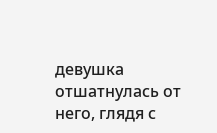девушка отшатнулась от него, глядя с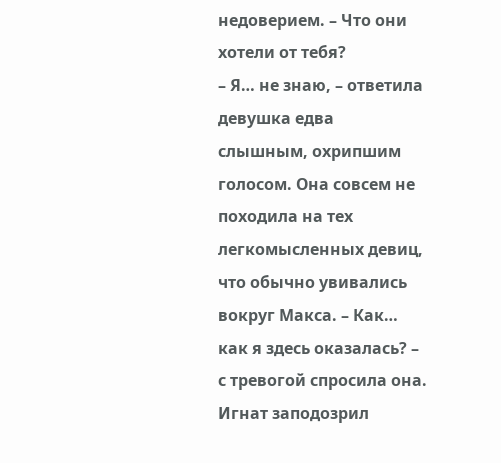недоверием. – Что они хотели от тебя?
– Я… не знаю, – ответила девушка едва слышным, охрипшим голосом. Она совсем не походила на тех легкомысленных девиц, что обычно увивались вокруг Макса. – Как… как я здесь оказалась? – с тревогой спросила она. Игнат заподозрил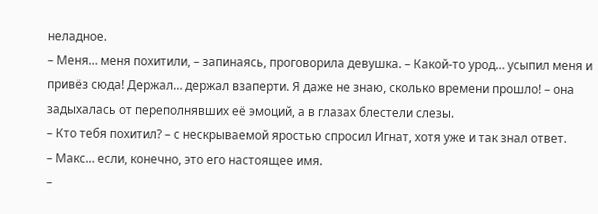неладное.
– Меня… меня похитили, – запинаясь, проговорила девушка. – Какой-то урод… усыпил меня и привёз сюда! Держал… держал взаперти. Я даже не знаю, сколько времени прошло! – она задыхалась от переполнявших её эмоций, а в глазах блестели слезы.
– Кто тебя похитил? – с нескрываемой яростью спросил Игнат, хотя уже и так знал ответ.
– Макс… если, конечно, это его настоящее имя.
–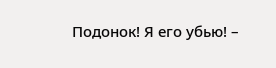Подонок! Я его убью! –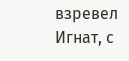взревел Игнат, с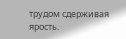трудом сдерживая ярость.